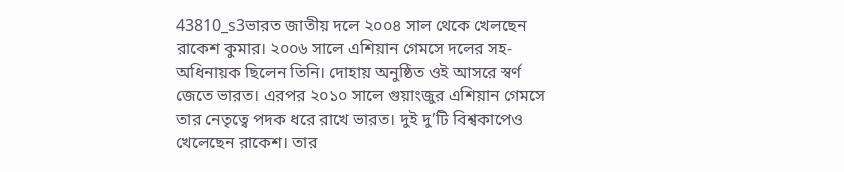43810_s3ভারত জাতীয় দলে ২০০৪ সাল থেকে খেলছেন রাকেশ কুমার। ২০০৬ সালে এশিয়ান গেমসে দলের সহ-অধিনায়ক ছিলেন তিনি। দোহায় অনুষ্ঠিত ওই আসরে স্বর্ণ  জেতে ভারত। এরপর ২০১০ সালে গুয়াংজুর এশিয়ান গেমসে তার নেতৃত্বে পদক ধরে রাখে ভারত। দুই দু’টি বিশ্বকাপেও খেলেছেন রাকেশ। তার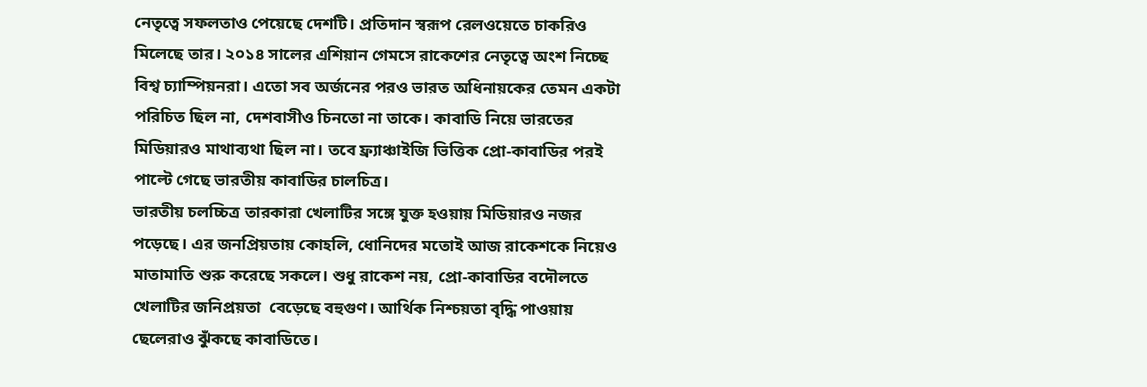নেতৃত্বে সফলতাও পেয়েছে দেশটি। প্রতিদান স্বরূপ রেলওয়েতে চাকরিও মিলেছে তার। ২০১৪ সালের এশিয়ান গেমসে রাকেশের নেতৃত্বে অংশ নিচ্ছে বিশ্ব চ্যাম্পিয়নরা। এতো সব অর্জনের পরও ভারত অধিনায়কের তেমন একটা পরিচিত ছিল না, দেশবাসীও চিনতো না তাকে। কাবাডি নিয়ে ভারতের মিডিয়ারও মাথাব্যথা ছিল না। তবে ফ্র্যাঞ্চাইজি ভিত্তিক প্রো-কাবাডির পরই পাল্টে গেছে ভারতীয় কাবাডির চালচিত্র।
ভারতীয় চলচ্চিত্র তারকারা খেলাটির সঙ্গে যুক্ত হওয়ায় মিডিয়ারও নজর পড়েছে। এর জনপ্রিয়তায় কোহলি, ধোনিদের মতোই আজ রাকেশকে নিয়েও মাতামাতি শুরু করেছে সকলে। শুধু রাকেশ নয়, প্রো-কাবাডির বদৌলতে খেলাটির জনিপ্রয়তা  বেড়েছে বহুগুণ। আর্থিক নিশ্চয়তা বৃদ্ধি পাওয়ায় ছেলেরাও ঝুঁকছে কাবাডিতে।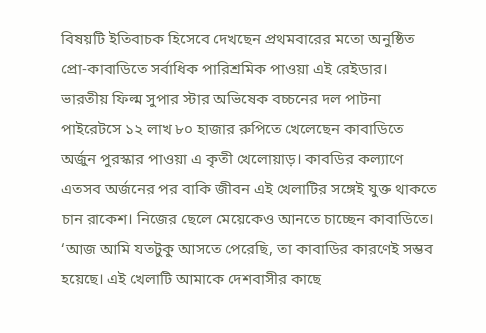বিষয়টি ইতিবাচক হিসেবে দেখছেন প্রথমবারের মতো অনুষ্ঠিত প্রো-কাবাডিতে সর্বাধিক পারিশ্রমিক পাওয়া এই রেইডার।
ভারতীয় ফিল্ম সুপার স্টার অভিষেক বচ্চনের দল পাটনা পাইরেটসে ১২ লাখ ৮০ হাজার রুপিতে খেলেছেন কাবাডিতে অর্জুন পুরস্কার পাওয়া এ কৃতী খেলোয়াড়। কাবডির কল্যাণে এতসব অর্জনের পর বাকি জীবন এই খেলাটির সঙ্গেই যুক্ত থাকতে চান রাকেশ। নিজের ছেলে মেয়েকেও আনতে চাচ্ছেন কাবাডিতে। ‘আজ আমি যতটুকু আসতে পেরেছি, তা কাবাডির কারণেই সম্ভব হয়েছে। এই খেলাটি আমাকে দেশবাসীর কাছে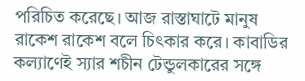পরিচিত করেছে। আজ রাস্তাঘাটে মানুষ রাকেশ রাকেশ বলে চিৎকার করে। কাবাডির কল্যাণেই স্যার শচীন টেন্ডুলকারের সঙ্গে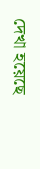দেখা হয়েছে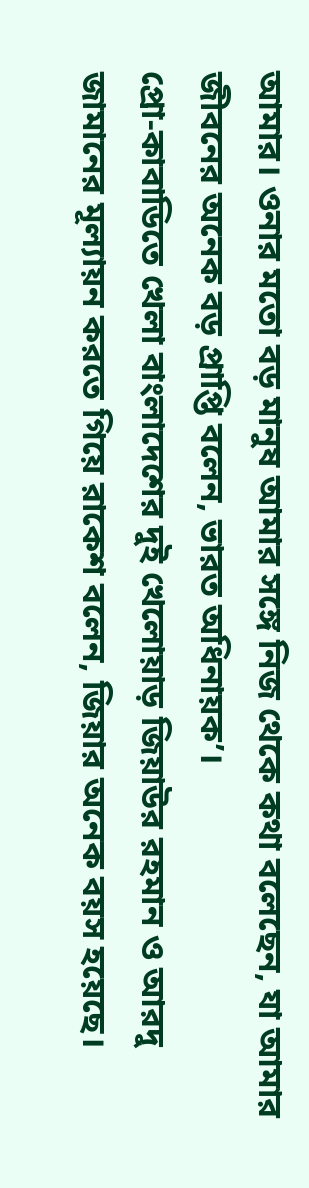আমার। ওনার মতো বড় মানুষ আমার সঙ্গে নিজ থেকে কথা বলেছেন, যা আমার জীবনের অনেক বড় প্রাপ্তি বলেন, ভারত অধিনায়ক’।
প্রো-কাবাডিতে খেলা বাংলাদেশের দুই খেলোয়াড় জিয়াউর রহমান ও আরদু জামানের মূল্যায়ন করতে গিয়ে রাকেশ বলেন, জিয়ার অনেক বয়স হয়েছে।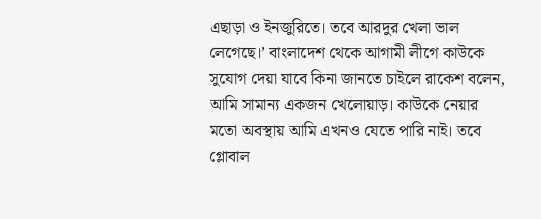এছাড়া ও ইনজুরিতে। তবে আরদুর খেলা ভাল লেগেছে।’ বাংলাদেশ থেকে আগামী লীগে কাউকে সুযোগ দেয়া যাবে কিনা জানতে চাইলে রাকেশ বলেন, আমি সামান্য একজন খেলোয়াড়। কাউকে নেয়ার মতো অবস্থায় আমি এখনও যেতে পারি নাই। তবে গ্লোবাল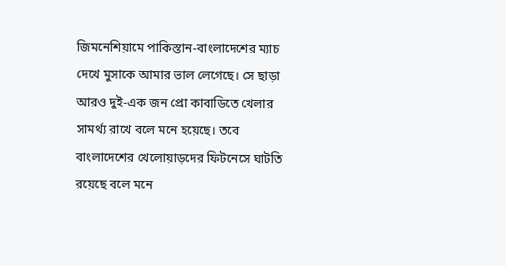জিমনেশিয়ামে পাকিস্তান-বাংলাদেশের ম্যাচ দেখে মুসাকে আমার ভাল লেগেছে। সে ছাড়া আরও দুই-এক জন প্রো কাবাডিতে খেলার সামর্থ্য রাখে বলে মনে হয়েছে। তবে বাংলাদেশের খেলোয়াড়দের ফিটনেসে ঘাটতি রয়েছে বলে মনে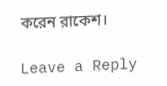করেন রাকেশ।

Leave a Reply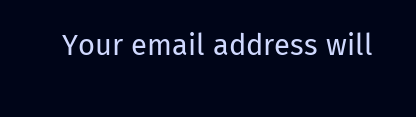Your email address will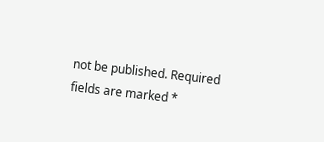not be published. Required fields are marked *